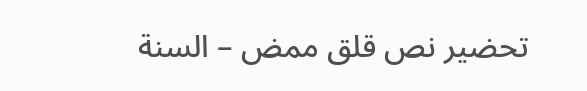تحضير نص قلق ممض – السنة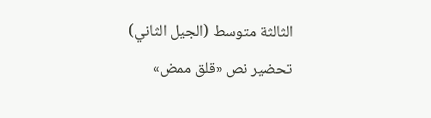الثالثة متوسط (الجيل الثاني)
تحضير نص «قلق ممض»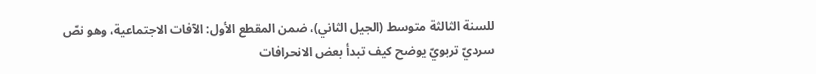للسنة الثالثة متوسط (الجيل الثاني)، ضمن المقطع الأول: الآفات الاجتماعية، وهو نصّ سرديّ تربويّ يوضح كيف تبدأ بعض الانحرافات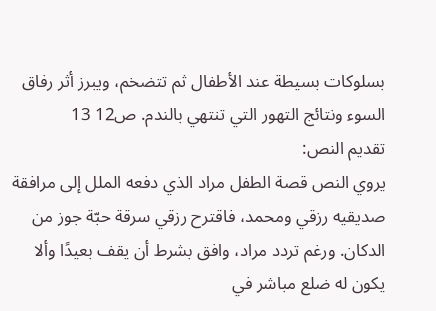بسلوكات بسيطة عند الأطفال ثم تتضخم، ويبرز أثر رفاق السوء ونتائج التهور التي تنتهي بالندم. ص12 13
تقديم النص:
يروي النص قصة الطفل مراد الذي دفعه الملل إلى مرافقة صديقيه رزقي ومحمد، فاقترح رزقي سرقة حبّة جوز من الدكان. ورغم تردد مراد، وافق بشرط أن يقف بعيدًا وألا يكون له ضلع مباشر في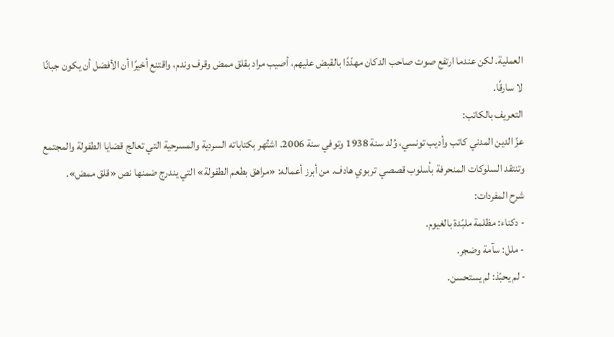العملية. لكن عندما ارتفع صوت صاحب الدكان مهدّدًا بالقبض عليهم، أصيب مراد بقلق ممض وقرف وندم، واقتنع أخيرًا أن الأفضل أن يكون جبانًا لا سارقًا.
التعريف بالكاتب:
عزّ الدين المدني كاتب وأديب تونسي، وُلد سنة 1938 وتوفي سنة 2006. اشتُهر بكتاباته السردية والمسرحية التي تعالج قضايا الطفولة والمجتمع وتنتقد السلوكات المنحرفة بأسلوب قصصي تربوي هادف. من أبرز أعماله: «مراهق بطعم الطفولة» التي يندرج ضمنها نص «قلق ممض».
شرح المفردات:
- دكناء: مظلمة ملبّدة بالغيوم.
- ملل: سآمة وضجر.
- لم يحبّذ: لم يستحسن.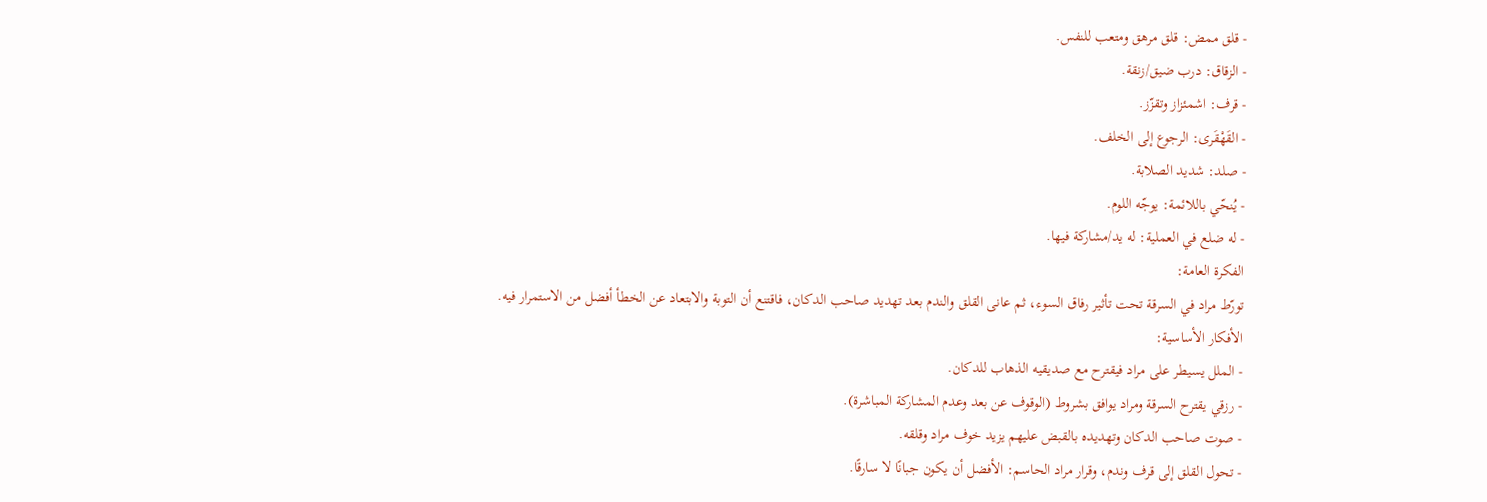- قلق ممض: قلق مرهق ومتعب للنفس.
- الزقاق: درب ضيق/زنقة.
- قرف: اشمئزاز وتقزّز.
- القَهْقَرى: الرجوع إلى الخلف.
- صلد: شديد الصلابة.
- يُنحّي باللائمة: يوجّه اللوم.
- له ضلع في العملية: له يد/مشاركة فيها.
الفكرة العامة:
تورّط مراد في السرقة تحت تأثير رفاق السوء، ثم عانى القلق والندم بعد تهديد صاحب الدكان، فاقتنع أن التوبة والابتعاد عن الخطأ أفضل من الاستمرار فيه.
الأفكار الأساسية:
- الملل يسيطر على مراد فيقترح مع صديقيه الذهاب للدكان.
- رزقي يقترح السرقة ومراد يوافق بشروط (الوقوف عن بعد وعدم المشاركة المباشرة).
- صوت صاحب الدكان وتهديده بالقبض عليهم يزيد خوف مراد وقلقه.
- تحول القلق إلى قرف وندم، وقرار مراد الحاسم: الأفضل أن يكون جبانًا لا سارقًا.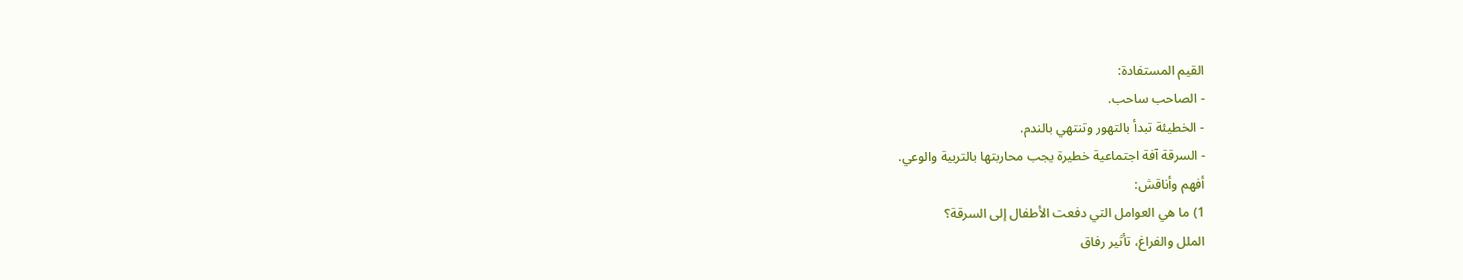القيم المستفادة:
- الصاحب ساحب.
- الخطيئة تبدأ بالتهور وتنتهي بالندم.
- السرقة آفة اجتماعية خطيرة يجب محاربتها بالتربية والوعي.
أفهم وأناقش:
1) ما هي العوامل التي دفعت الأطفال إلى السرقة؟
الملل والفراغ، تأثير رفاق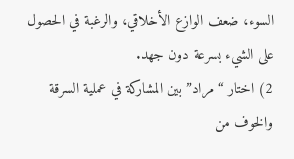السوء، ضعف الوازع الأخلاقي، والرغبة في الحصول على الشيء بسرعة دون جهد.
2) اختار “مراد” بين المشاركة في عملية السرقة والخوف من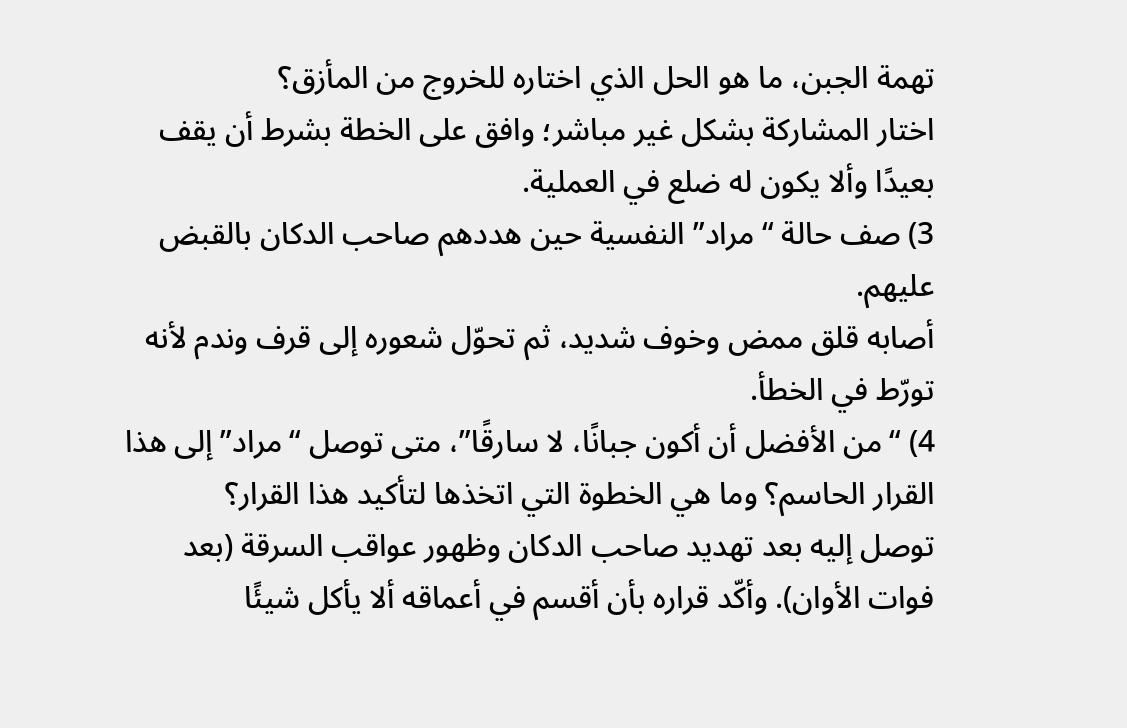تهمة الجبن، ما هو الحل الذي اختاره للخروج من المأزق؟
اختار المشاركة بشكل غير مباشر؛ وافق على الخطة بشرط أن يقف بعيدًا وألا يكون له ضلع في العملية.
3) صف حالة “مراد” النفسية حين هددهم صاحب الدكان بالقبض عليهم.
أصابه قلق ممض وخوف شديد، ثم تحوّل شعوره إلى قرف وندم لأنه تورّط في الخطأ.
4) “من الأفضل أن أكون جبانًا، لا سارقًا”، متى توصل “مراد” إلى هذا القرار الحاسم؟ وما هي الخطوة التي اتخذها لتأكيد هذا القرار؟
توصل إليه بعد تهديد صاحب الدكان وظهور عواقب السرقة (بعد فوات الأوان). وأكّد قراره بأن أقسم في أعماقه ألا يأكل شيئًا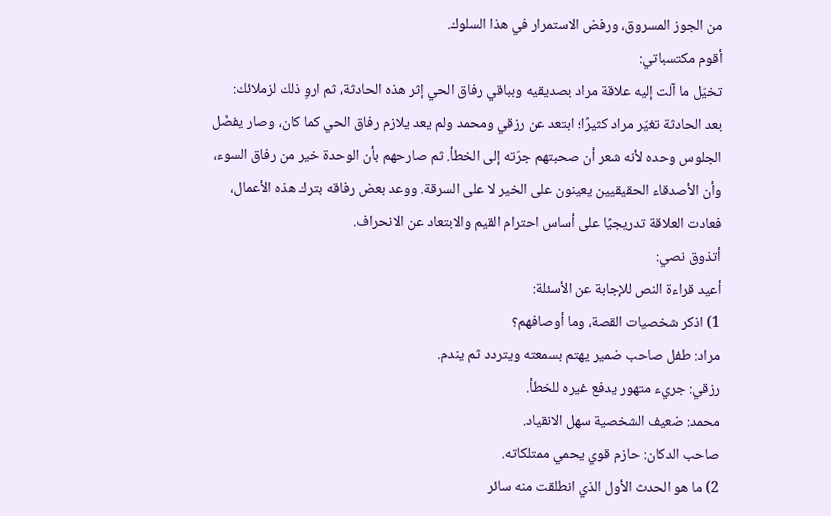من الجوز المسروق، ورفض الاستمرار في هذا السلوك.
أقوم مكتسباتي:
تخيّل ما آلت إليه علاقة مراد بصديقيه وبباقي رفاق الحي إثر هذه الحادثة، ثم اروِ ذلك لزملائك:
بعد الحادثة تغيّر مراد كثيرًا؛ ابتعد عن رزقي ومحمد ولم يعد يلازم رفاق الحي كما كان، وصار يفضّل الجلوس وحده لأنه شعر أن صحبتهم جرّته إلى الخطأ. ثم صارحهم بأن الوحدة خير من رفاق السوء، وأن الأصدقاء الحقيقيين يعينون على الخير لا على السرقة. ووعد بعض رفاقه بترك هذه الأعمال، فعادت العلاقة تدريجيًا على أساس احترام القيم والابتعاد عن الانحراف.
أتذوق نصي:
أعيد قراءة النص للإجابة عن الأسئلة:
1) اذكر شخصيات القصة، وما أوصافهم؟
مراد: طفل صاحب ضمير يهتم بسمعته ويتردد ثم يندم.
رزقي: جريء متهور يدفع غيره للخطأ.
محمد: ضعيف الشخصية سهل الانقياد.
صاحب الدكان: حازم قوي يحمي ممتلكاته.
2) ما هو الحدث الأول الذي انطلقت منه سائر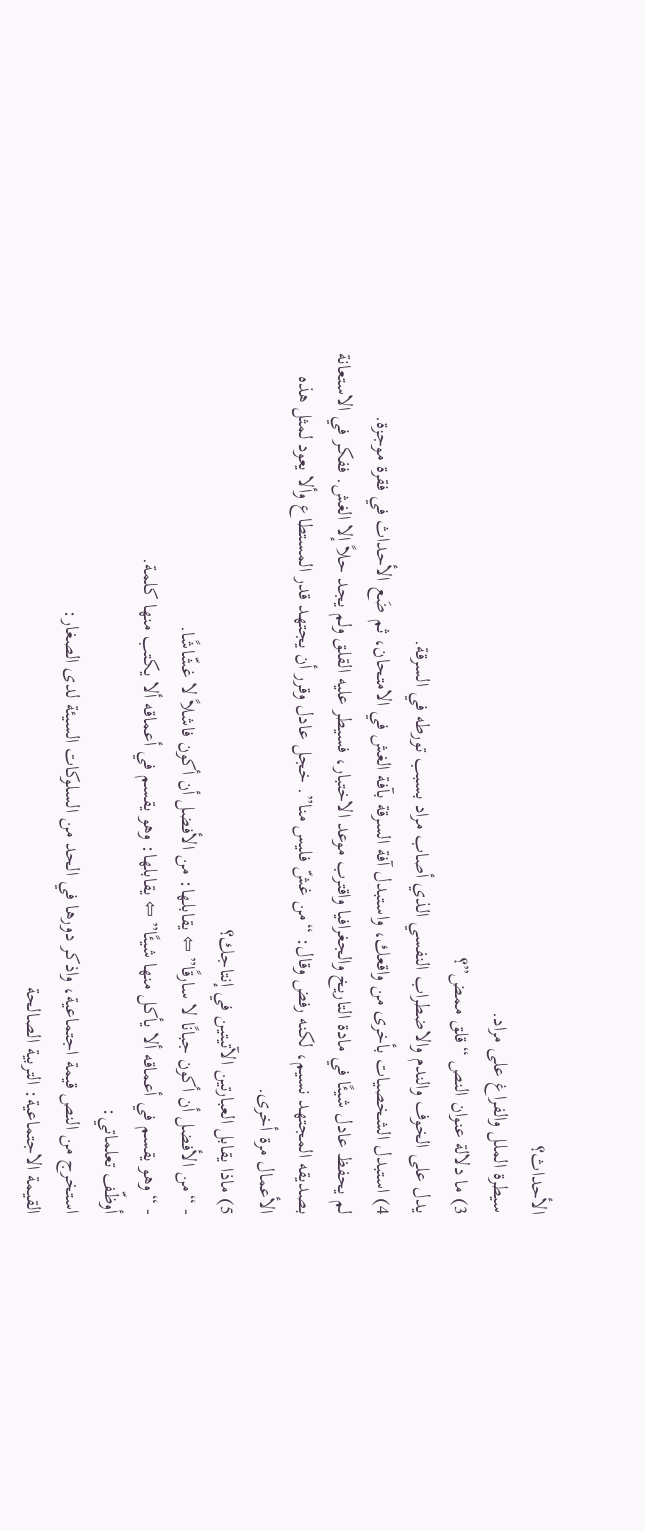الأحداث؟
سيطرة الملل والفراغ على مراد.
3) ما دلالة عنوان النص “قلق ممض”؟
يدل على الخوف والندم والاضطراب النفسي الذي أصاب مراد بسبب تورطه في السرقة.
4) استبدل الشخصيات بأخرى من واقعك، واستبدل آفة السرقة بآفة الغش في الامتحان، ثم ضَع الأحداث في فقرة موجزة.
لم يحفظ عادل شيئًا في مادة التاريخ والجغرافيا واقترب موعد الاختبار، فسيطر عليه القلق ولم يجد حلاً إلا الغش. ففكر في الاستعانة بصديقه المجتهد نسيم، لكنه رفض وقال: “من غشّ فليس منا”. خجل عادل وقرر أن يجتهد قدر المستطاع وألا يعود لمثل هذه الأعمال مرة أخرى.
5) ماذا يقابل العبارتين الآتيتين في إنتاجك؟
- “من الأفضل أن أكون جبانًا لا سارقًا” ⇦ يقابلها: من الأفضل أن أكون فاشلاً لا غشّاشًا.
- “وهو يقسم في أعماقه ألا يأكل منها شيئًا” ⇦ يقابلها: وهو يقسم في أعماقه ألا يكتب منها كلمة.
أوظّف تعلماتي:
استخرج من النص قيمة اجتماعية، واذكر دورها في الحد من السلوكات السيئة لدى الصغار:
القيمة الاجتماعية: التربية الصالحة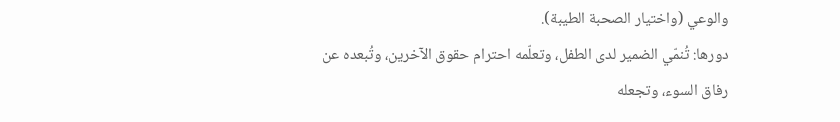والوعي (واختيار الصحبة الطيبة).
دورها: تُنمّي الضمير لدى الطفل، وتعلّمه احترام حقوق الآخرين، وتُبعده عن رفاق السوء، وتجعله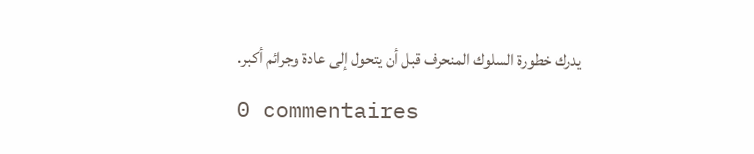يدرك خطورة السلوك المنحرف قبل أن يتحول إلى عادة وجرائم أكبر.

0 commentaires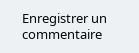Enregistrer un commentaire